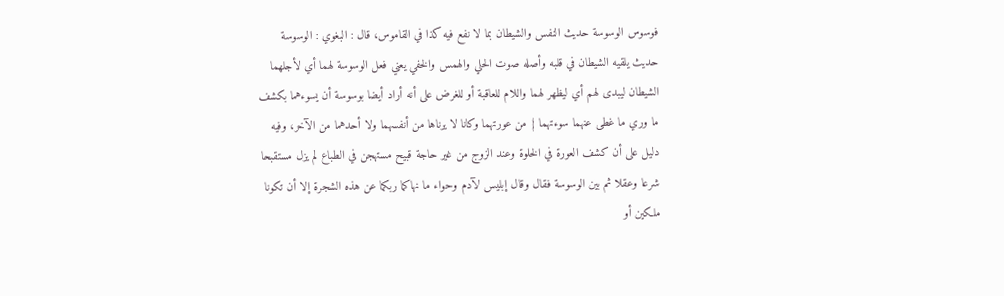فوسوس الوسوسة حديث النفس والشيطان بما لا نفع فيه كذا في القاموس، قال : البغوي : الوسوسة حديث يلقيه الشيطان في قلبه وأصله صوت الحلي والهمس والخفي يعني فعل الوسوسة لهما أي لأجلهما الشيطان ليبدى لهم أي ليظهر لهما واللام للعاقبة أو للغرض على أنه أراد أيضا بوسوسة أن يسوءهما بكشف ما وري ما غطى عنهما سوءتهما } من عورتهما وكانا لا يرناها من أنفسهما ولا أحدهما من الآخر، وفيه دليل على أن كشف العورة في الخلوة وعند الزوج من غير حاجة قبيح مستهجن في الطباع لم يزل مستقبحا شرعا وعقلا ثم بين الوسوسة فقال وقال إبليس لآدم وحواء ما نهاكما ربكما عن هذه الشجرة إلا أن تكونا ملكين أو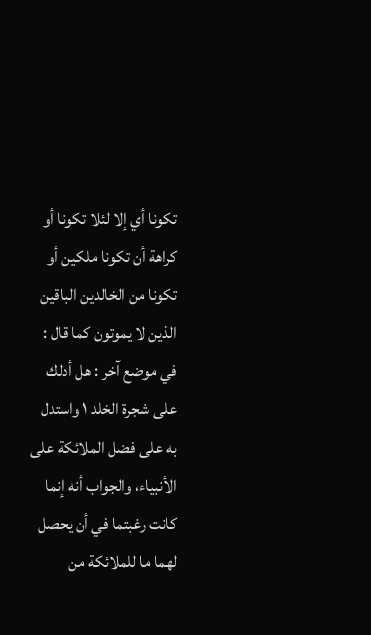تكونا أي إلا لئلا تكونا أو كراهة أن تكونا ملكين أو تكونا من الخالدين الباقين الذين لا يموتون كما قال : في موضع آخر : هل أدلك على شجرة الخلد ١ واستدل به على فضل الملائكة على الأنبياء، والجواب أنه إنما كانت رغبتما في أن يحصل لهما ما للملائكة من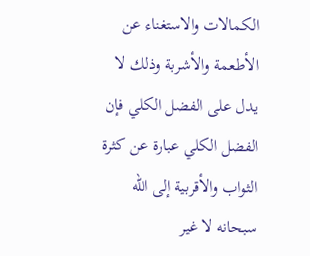الكمالات والاستغناء عن الأطعمة والأشربة وذلك لا يدل على الفضل الكلي فإن الفضل الكلي عبارة عن كثرة الثواب والأقربية إلى الله سبحانه لا غير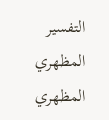التفسير المظهري
المظهري